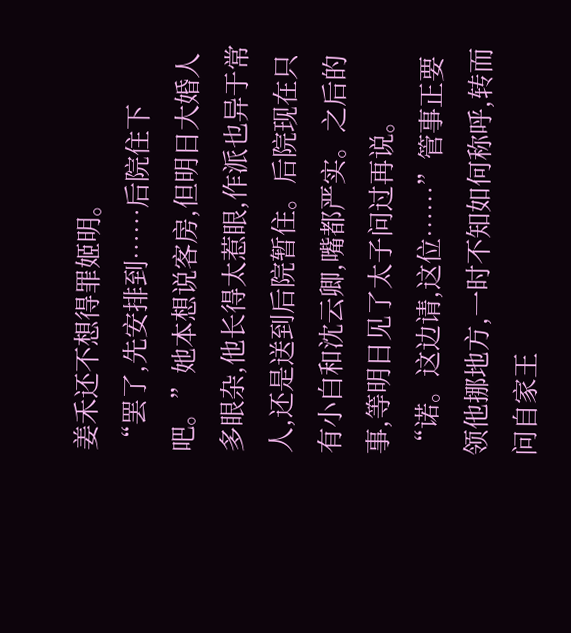姜禾还不想得罪姬明。
“罢了,先安排到……后院住下吧。”她本想说客房,但明日大婚人多眼杂,他长得太惹眼,作派也异于常人,还是送到后院暂住。后院现在只有小白和沈云卿,嘴都严实。之后的事,等明日见了太子问过再说。
“诺。这边请,这位……”管事正要领他挪地方,一时不知如何称呼,转而问自家王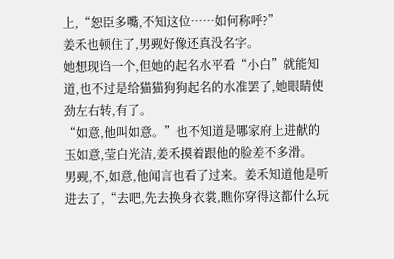上,“恕臣多嘴,不知这位……如何称呼?”
姜禾也顿住了,男觋好像还真没名字。
她想现诌一个,但她的起名水平看“小白”就能知道,也不过是给猫猫狗狗起名的水准罢了,她眼睛使劲左右转,有了。
“如意,他叫如意。”也不知道是哪家府上进献的玉如意,莹白光洁,姜禾摸着跟他的脸差不多滑。
男觋,不,如意,他闻言也看了过来。姜禾知道他是听进去了,“去吧,先去换身衣裳,瞧你穿得这都什么玩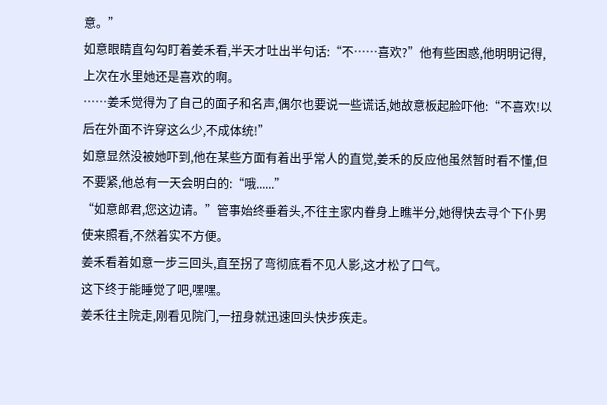意。”
如意眼睛直勾勾盯着姜禾看,半天才吐出半句话:“不……喜欢?”他有些困惑,他明明记得,上次在水里她还是喜欢的啊。
……姜禾觉得为了自己的面子和名声,偶尔也要说一些谎话,她故意板起脸吓他:“不喜欢!以后在外面不许穿这么少,不成体统!”
如意显然没被她吓到,他在某些方面有着出乎常人的直觉,姜禾的反应他虽然暂时看不懂,但不要紧,他总有一天会明白的:“哦......”
“如意郎君,您这边请。”管事始终垂着头,不往主家内眷身上瞧半分,她得快去寻个下仆男使来照看,不然着实不方便。
姜禾看着如意一步三回头,直至拐了弯彻底看不见人影,这才松了口气。
这下终于能睡觉了吧,嘿嘿。
姜禾往主院走,刚看见院门,一扭身就迅速回头快步疾走。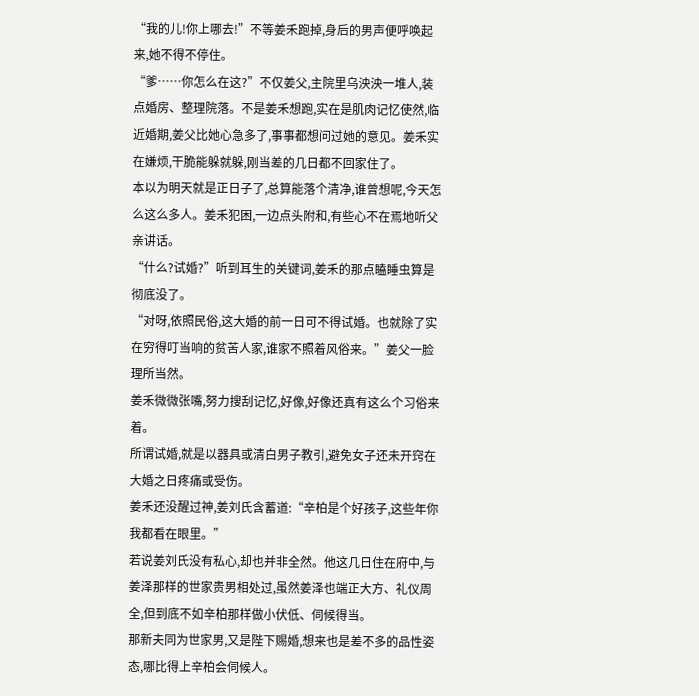“我的儿!你上哪去!”不等姜禾跑掉,身后的男声便呼唤起来,她不得不停住。
“爹……你怎么在这?”不仅姜父,主院里乌泱泱一堆人,装点婚房、整理院落。不是姜禾想跑,实在是肌肉记忆使然,临近婚期,姜父比她心急多了,事事都想问过她的意见。姜禾实在嫌烦,干脆能躲就躲,刚当差的几日都不回家住了。
本以为明天就是正日子了,总算能落个清净,谁曾想呢,今天怎么这么多人。姜禾犯困,一边点头附和,有些心不在焉地听父亲讲话。
“什么?试婚?”听到耳生的关键词,姜禾的那点瞌睡虫算是彻底没了。
“对呀,依照民俗,这大婚的前一日可不得试婚。也就除了实在穷得叮当响的贫苦人家,谁家不照着风俗来。”姜父一脸理所当然。
姜禾微微张嘴,努力搜刮记忆,好像,好像还真有这么个习俗来着。
所谓试婚,就是以器具或清白男子教引,避免女子还未开窍在大婚之日疼痛或受伤。
姜禾还没醒过神,姜刘氏含蓄道:“辛柏是个好孩子,这些年你我都看在眼里。”
若说姜刘氏没有私心,却也并非全然。他这几日住在府中,与姜泽那样的世家贵男相处过,虽然姜泽也端正大方、礼仪周全,但到底不如辛柏那样做小伏低、伺候得当。
那新夫同为世家男,又是陛下赐婚,想来也是差不多的品性姿态,哪比得上辛柏会伺候人。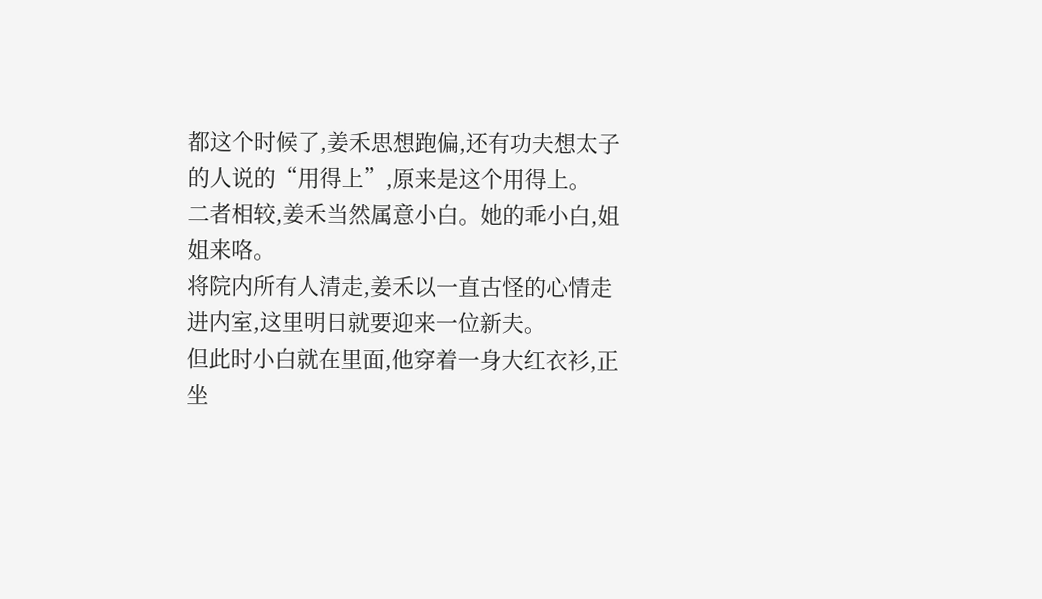都这个时候了,姜禾思想跑偏,还有功夫想太子的人说的“用得上”,原来是这个用得上。
二者相较,姜禾当然属意小白。她的乖小白,姐姐来咯。
将院内所有人清走,姜禾以一直古怪的心情走进内室,这里明日就要迎来一位新夫。
但此时小白就在里面,他穿着一身大红衣衫,正坐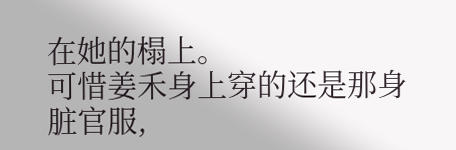在她的榻上。
可惜姜禾身上穿的还是那身脏官服,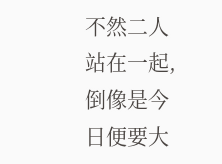不然二人站在一起,倒像是今日便要大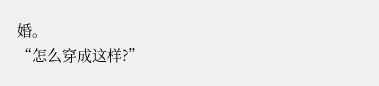婚。
“怎么穿成这样?”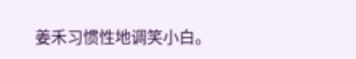姜禾习惯性地调笑小白。